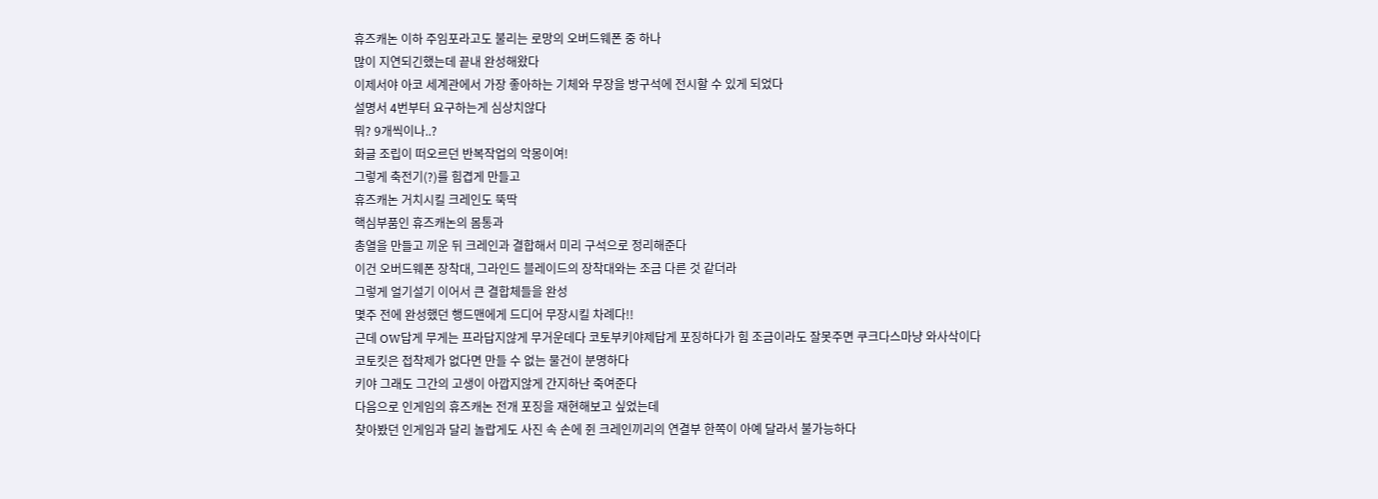휴즈캐논 이하 주임포라고도 불리는 로망의 오버드웨폰 중 하나
많이 지연되긴했는데 끝내 완성해왔다
이제서야 아코 세계관에서 가장 좋아하는 기체와 무장을 방구석에 전시할 수 있게 되었다
설명서 4번부터 요구하는게 심상치않다
뭐? 9개씩이나..?
화글 조립이 떠오르던 반복작업의 악몽이여!
그렇게 축전기(?)를 힘겹게 만들고
휴즈캐논 거치시킬 크레인도 뚝딱
핵심부품인 휴즈캐논의 몸통과
총열을 만들고 끼운 뒤 크레인과 결합해서 미리 구석으로 정리해준다
이건 오버드웨폰 장착대, 그라인드 블레이드의 장착대와는 조금 다른 것 같더라
그렇게 얼기설기 이어서 큰 결합체들을 완성
몇주 전에 완성했던 행드맨에게 드디어 무장시킬 차례다!!
근데 OW답게 무게는 프라답지않게 무거운데다 코토부키야제답게 포징하다가 힘 조금이라도 잘못주면 쿠크다스마냥 와사삭이다
코토킷은 접착제가 없다면 만들 수 없는 물건이 분명하다
키야 그래도 그간의 고생이 아깝지않게 간지하난 죽여준다
다음으로 인게임의 휴즈캐논 전개 포징을 재현해보고 싶었는데
찾아봤던 인게임과 달리 놀랍게도 사진 속 손에 쥔 크레인끼리의 연결부 한쪽이 아예 달라서 불가능하다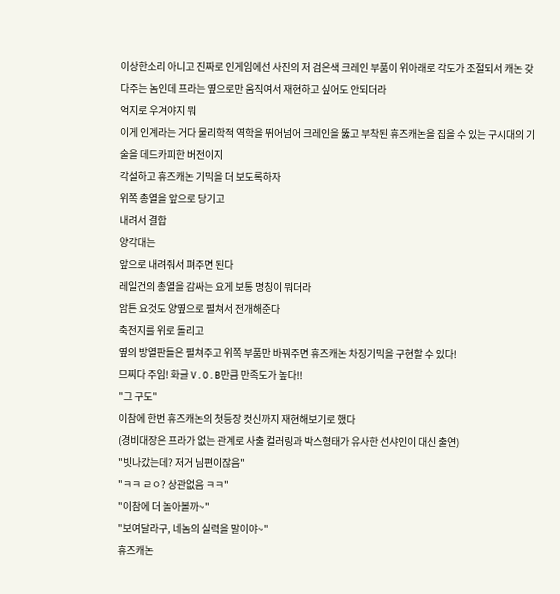이상한소리 아니고 진짜로 인게임에선 사진의 저 검은색 크레인 부품이 위아래로 각도가 조절되서 캐논 갖다주는 놈인데 프라는 옆으로만 움직여서 재현하고 싶어도 안되더라
억지로 우겨야지 뭐
이게 인계라는 거다 물리학적 역학을 뛰어넘어 크레인을 뚫고 부착된 휴즈캐논을 집을 수 있는 구시대의 기술을 데드카피한 버전이지
각설하고 휴즈캐논 기믹을 더 보도록하자
위쪽 총열을 앞으로 당기고
내려서 결합
양각대는
앞으로 내려줘서 펴주면 된다
레일건의 총열을 감싸는 요게 보통 명칭이 뭐더라
암튼 요것도 양옆으로 펼쳐서 전개해준다
축전지를 위로 돌리고
옆의 방열판들은 펼쳐주고 위쪽 부품만 바꿔주면 휴즈캐논 차징기믹을 구현할 수 있다!
므찌다 주임! 화글 V.O.B만큼 만족도가 높다!!
"그 구도"
이참에 한번 휴즈캐논의 첫등장 컷신까지 재현해보기로 했다
(경비대장은 프라가 없는 관계로 사출 컬러링과 박스형태가 유사한 선샤인이 대신 출연)
"빗나갔는데? 저거 님편이잖음"
"ㅋㅋ ㄹㅇ? 상관없음 ㅋㅋ"
"이참에 더 놀아볼까~"
"보여달라구, 네놈의 실력을 말이야~"
휴즈캐논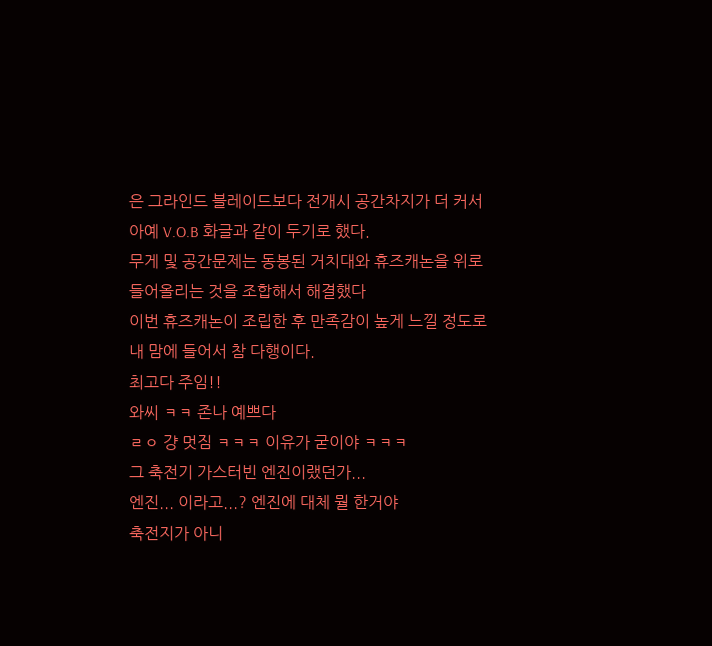은 그라인드 블레이드보다 전개시 공간차지가 더 커서
아예 V.O.B 화글과 같이 두기로 했다.
무게 및 공간문제는 동봉된 거치대와 휴즈캐논을 위로 들어올리는 것을 조합해서 해결했다
이번 휴즈캐논이 조립한 후 만족감이 높게 느낄 정도로 내 맘에 들어서 참 다행이다.
최고다 주임!!
와씨 ㅋㅋ 존나 예쁘다
ㄹㅇ 걍 멋짐 ㅋㅋㅋ 이유가 굳이야 ㅋㅋㅋ
그 축전기 가스터빈 엔진이랬던가...
엔진... 이라고...? 엔진에 대체 뭘 한거야
축전지가 아니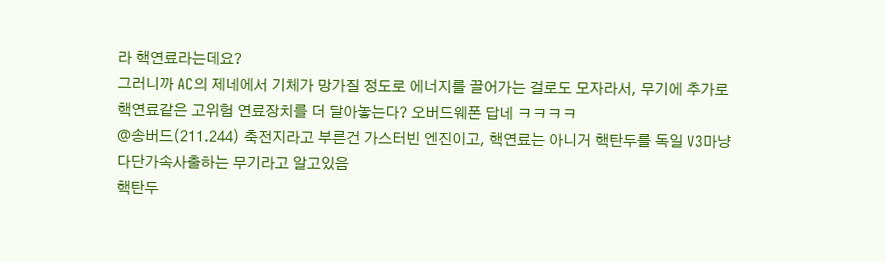라 핵연료라는데요?
그러니까 AC의 제네에서 기체가 망가질 정도로 에너지를 끌어가는 걸로도 모자라서, 무기에 추가로 핵연료같은 고위험 연료장치를 더 달아놓는다? 오버드웨폰 답네 ㅋㅋㅋㅋ
@송버드(211.244) 축전지라고 부른건 가스터빈 엔진이고, 핵연료는 아니거 핵탄두를 독일 V3마냥 다단가속사출하는 무기라고 알고있음
핵탄두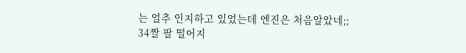는 얼추 인지하고 있었는데 엔진은 처음알았네;;
34짤 팔 떨어지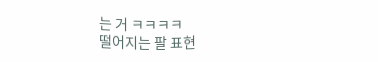는 거 ㅋㅋㅋㅋ
떨어지는 팔 표현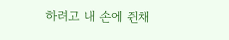하려고 내 손에 쥔채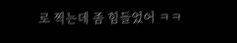로 찍는데 좀 힘들었어 ㅋㅋ